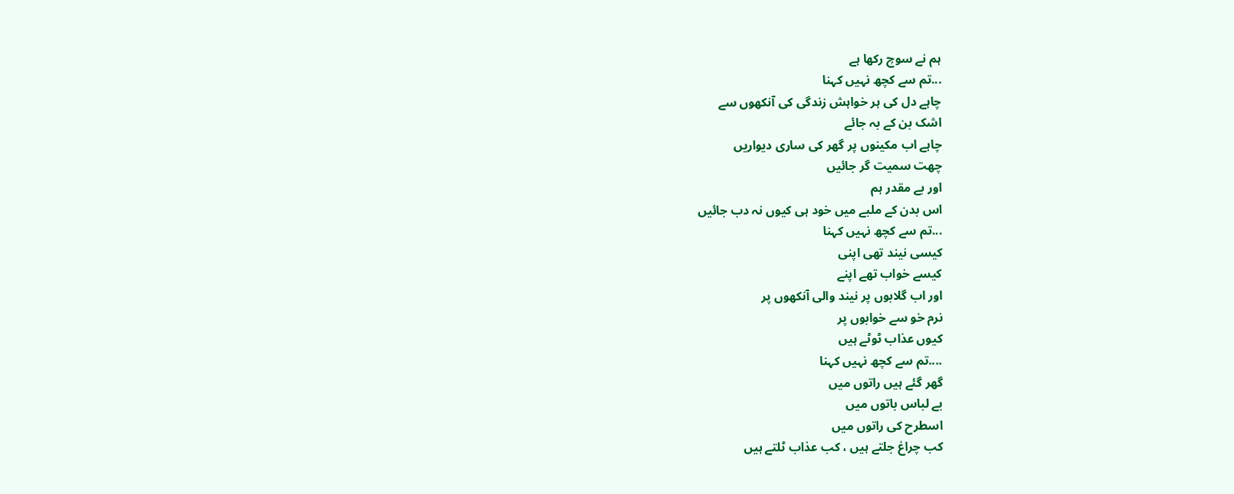ہم نے سوچ رکھا ہے
...تم سے کچھ نہیں کہنا
چاہے دل کی ہر خواہش زندگی کی آنکھوں سے
اشک بن کے بہ جائے
چاہے اب مکینوں پر گھر کی ساری دیواریں
چھت سمیت گر جائیں
اور بے مقدر ہم
اس بدن کے ملبے میں خود ہی کیوں نہ دب جائیں
...تم سے کچھ نہیں کہنا
کیسی نیند تھی اپنی
کیسے خواب تھے اپنے
اور اب گلابوں پر نیند والی آنکھوں پر
نرم خو سے خوابوں پر
کیوں عذاب ٹوٹے ہیں
....تم سے کچھ نہیں کہنا
گھر گئے ہیں راتوں میں
بے لباس باتوں میں
اسطرح کی راتوں میں
کب چراغ جلتے ہیں ، کب عذاب ٹلتے ہیں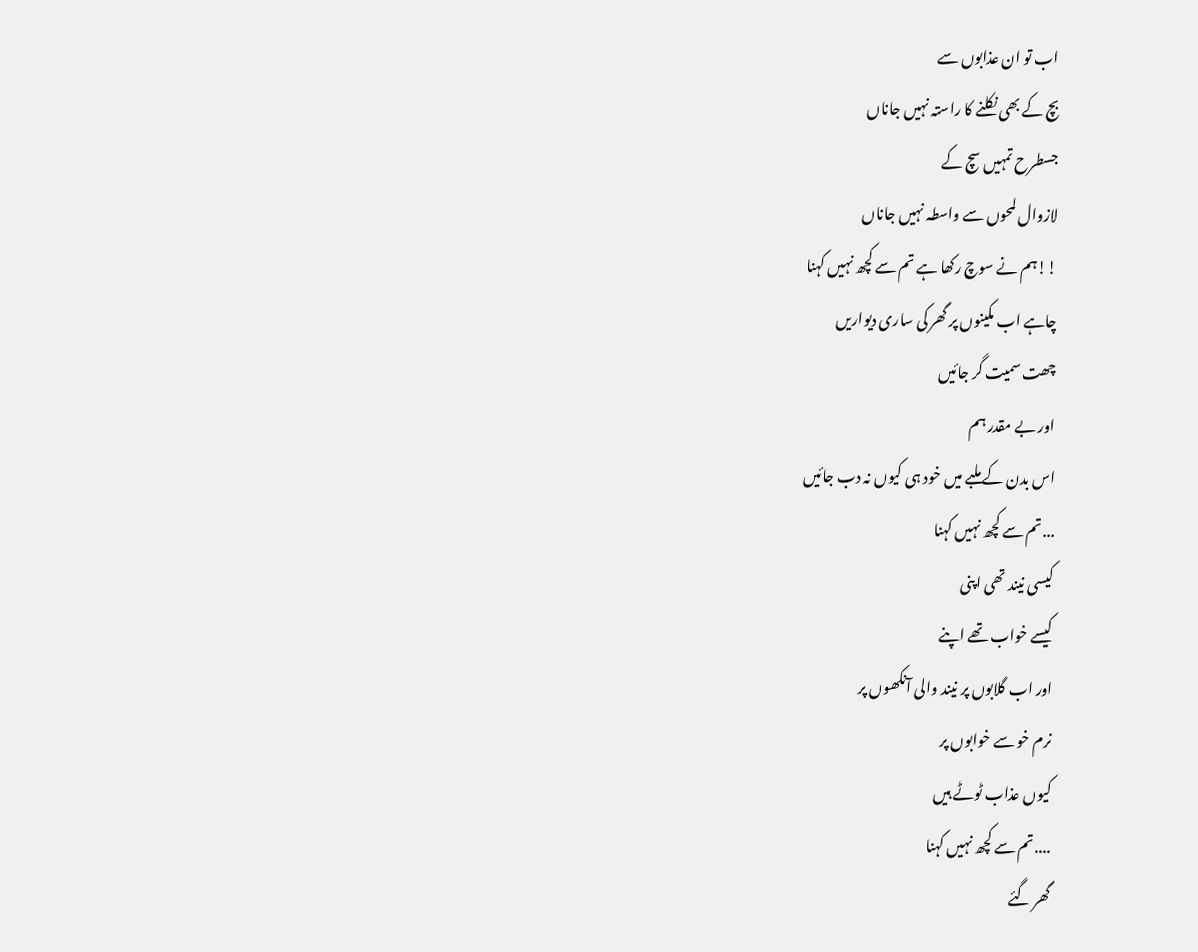اب تو ان عذابوں سے
بچ کے بھی نکلنے کا راستہ نہیں جاناں
جسطرح تمہیں سچ کے
لازوال لمحوں سے واسطہ نہیں جاناں
!!ہم نے سوچ رکھا ہے تم سے کچھ نہیں کہنا
چاہے اب مکینوں پر گھر کی ساری دیواریں
چھت سمیت گر جائیں
اور بے مقدر ہم
اس بدن کے ملبے میں خود ہی کیوں نہ دب جائیں
...تم سے کچھ نہیں کہنا
کیسی نیند تھی اپنی
کیسے خواب تھے اپنے
اور اب گلابوں پر نیند والی آنکھوں پر
نرم خو سے خوابوں پر
کیوں عذاب ٹوٹے ہیں
....تم سے کچھ نہیں کہنا
گھر گئے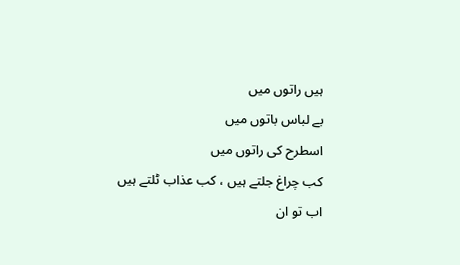ہیں راتوں میں
بے لباس باتوں میں
اسطرح کی راتوں میں
کب چراغ جلتے ہیں ، کب عذاب ٹلتے ہیں
اب تو ان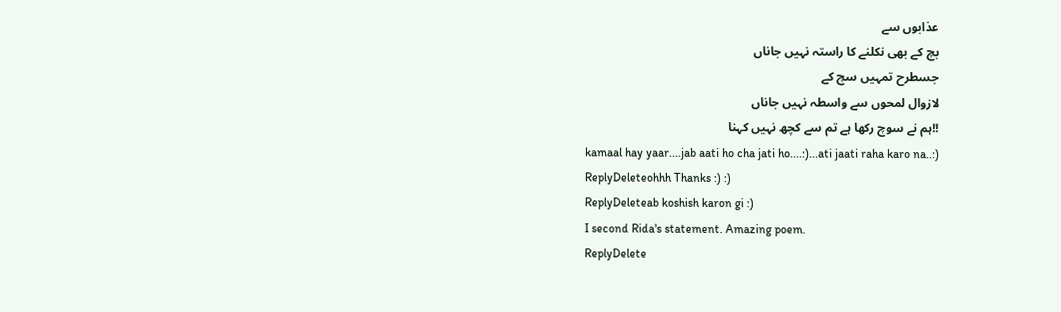عذابوں سے
بچ کے بھی نکلنے کا راستہ نہیں جاناں
جسطرح تمہیں سچ کے
لازوال لمحوں سے واسطہ نہیں جاناں
!!ہم نے سوچ رکھا ہے تم سے کچھ نہیں کہنا
kamaal hay yaar....jab aati ho cha jati ho....:)...ati jaati raha karo na..:)
ReplyDeleteohhh Thanks :) :)
ReplyDeleteab koshish karon gi :)
I second Rida's statement. Amazing poem.
ReplyDelete